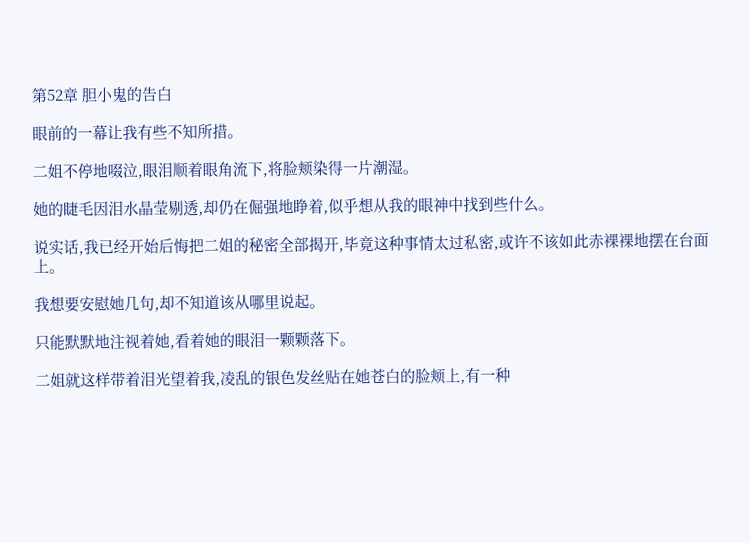第52章 胆小鬼的告白

眼前的一幕让我有些不知所措。

二姐不停地啜泣,眼泪顺着眼角流下,将脸颊染得一片潮湿。

她的睫毛因泪水晶莹剔透,却仍在倔强地睁着,似乎想从我的眼神中找到些什么。

说实话,我已经开始后悔把二姐的秘密全部揭开,毕竟这种事情太过私密,或许不该如此赤裸裸地摆在台面上。

我想要安慰她几句,却不知道该从哪里说起。

只能默默地注视着她,看着她的眼泪一颗颗落下。

二姐就这样带着泪光望着我,凌乱的银色发丝贴在她苍白的脸颊上,有一种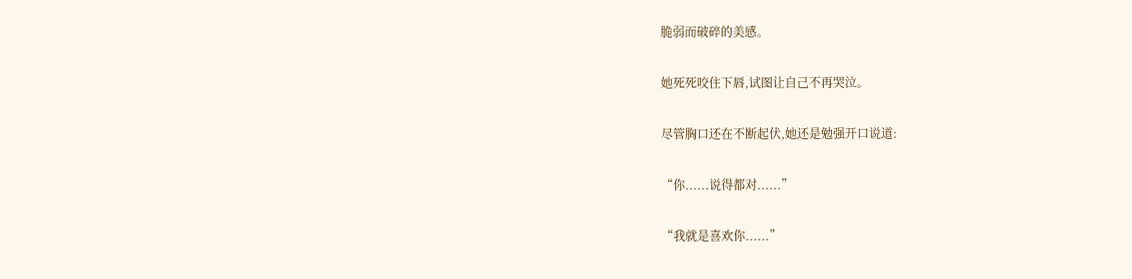脆弱而破碎的美感。

她死死咬住下唇,试图让自己不再哭泣。

尽管胸口还在不断起伏,她还是勉强开口说道:

“你......说得都对......”

“我就是喜欢你......”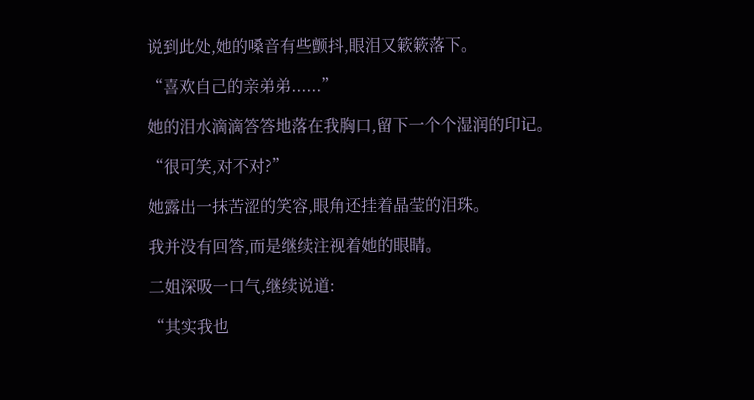说到此处,她的嗓音有些颤抖,眼泪又簌簌落下。

“喜欢自己的亲弟弟......”

她的泪水滴滴答答地落在我胸口,留下一个个湿润的印记。

“很可笑,对不对?”

她露出一抹苦涩的笑容,眼角还挂着晶莹的泪珠。

我并没有回答,而是继续注视着她的眼睛。

二姐深吸一口气,继续说道:

“其实我也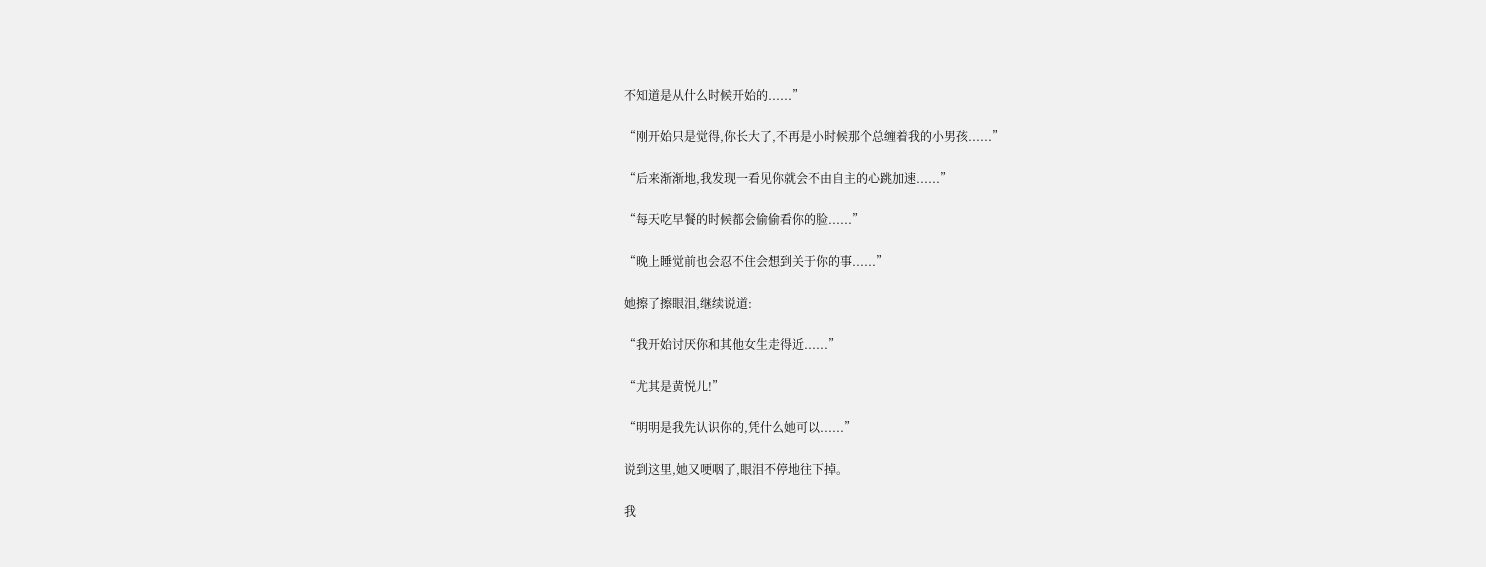不知道是从什么时候开始的......”

“刚开始只是觉得,你长大了,不再是小时候那个总缠着我的小男孩......”

“后来渐渐地,我发现一看见你就会不由自主的心跳加速......”

“每天吃早餐的时候都会偷偷看你的脸......”

“晚上睡觉前也会忍不住会想到关于你的事......”

她擦了擦眼泪,继续说道:

“我开始讨厌你和其他女生走得近......”

“尤其是黄悦儿!”

“明明是我先认识你的,凭什么她可以......”

说到这里,她又哽咽了,眼泪不停地往下掉。

我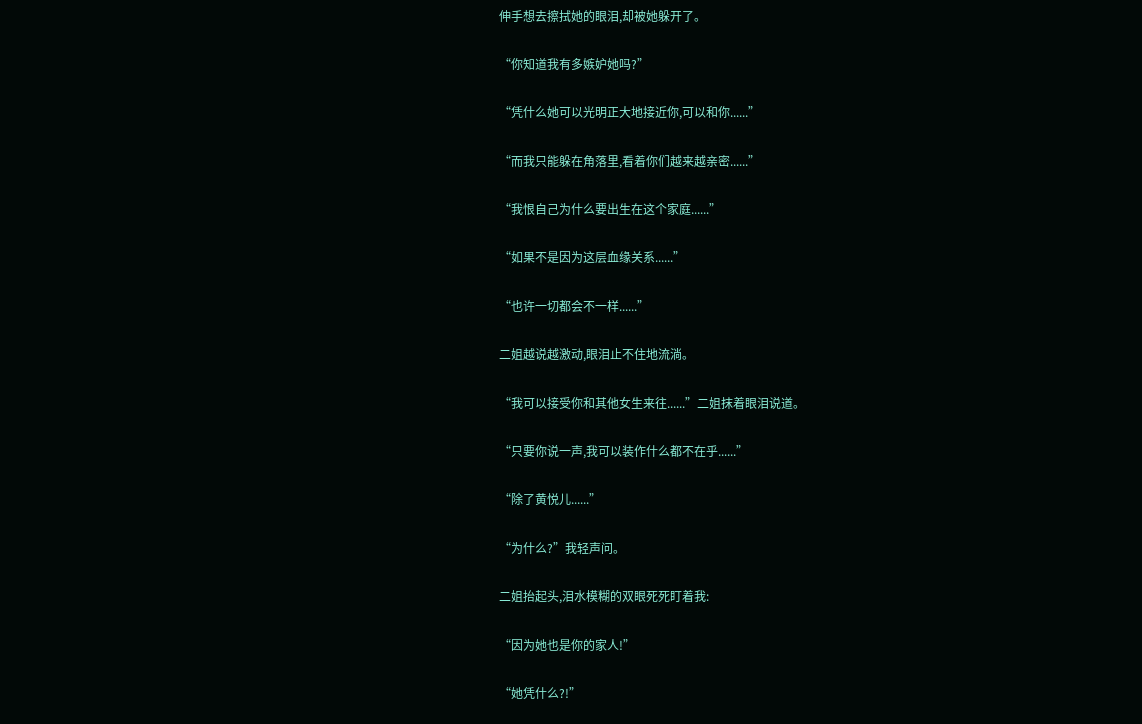伸手想去擦拭她的眼泪,却被她躲开了。

“你知道我有多嫉妒她吗?”

“凭什么她可以光明正大地接近你,可以和你......”

“而我只能躲在角落里,看着你们越来越亲密......”

“我恨自己为什么要出生在这个家庭......”

“如果不是因为这层血缘关系......”

“也许一切都会不一样......”

二姐越说越激动,眼泪止不住地流淌。

“我可以接受你和其他女生来往......”二姐抹着眼泪说道。

“只要你说一声,我可以装作什么都不在乎......”

“除了黄悦儿......”

“为什么?”我轻声问。

二姐抬起头,泪水模糊的双眼死死盯着我:

“因为她也是你的家人!”

“她凭什么?!”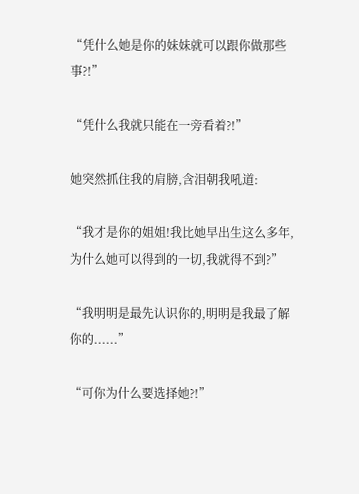“凭什么她是你的妹妹就可以跟你做那些事?!”

“凭什么我就只能在一旁看着?!”

她突然抓住我的肩膀,含泪朝我吼道:

“我才是你的姐姐!我比她早出生这么多年,为什么她可以得到的一切,我就得不到?”

“我明明是最先认识你的,明明是我最了解你的......”

“可你为什么要选择她?!”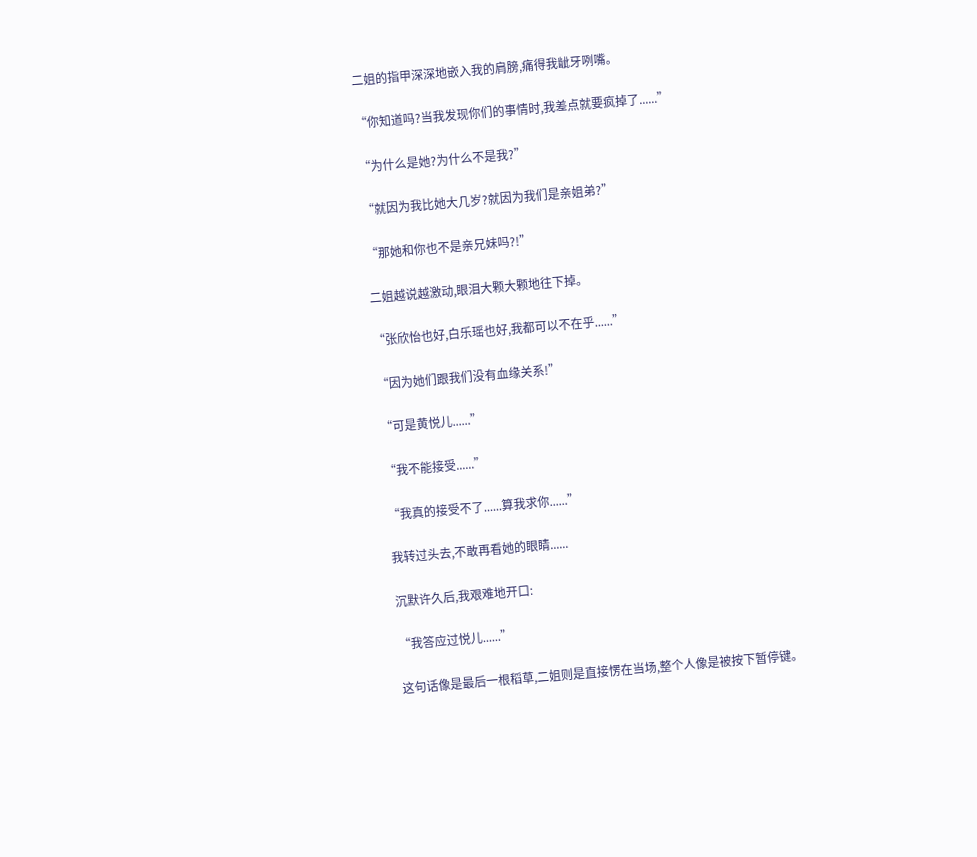二姐的指甲深深地嵌入我的肩膀,痛得我龇牙咧嘴。

“你知道吗?当我发现你们的事情时,我差点就要疯掉了......”

“为什么是她?为什么不是我?”

“就因为我比她大几岁?就因为我们是亲姐弟?”

“那她和你也不是亲兄妹吗?!”

二姐越说越激动,眼泪大颗大颗地往下掉。

“张欣怡也好,白乐瑶也好,我都可以不在乎......”

“因为她们跟我们没有血缘关系!”

“可是黄悦儿......”

“我不能接受......”

“我真的接受不了......算我求你......”

我转过头去,不敢再看她的眼睛......

沉默许久后,我艰难地开口:

“我答应过悦儿......”

这句话像是最后一根稻草,二姐则是直接愣在当场,整个人像是被按下暂停键。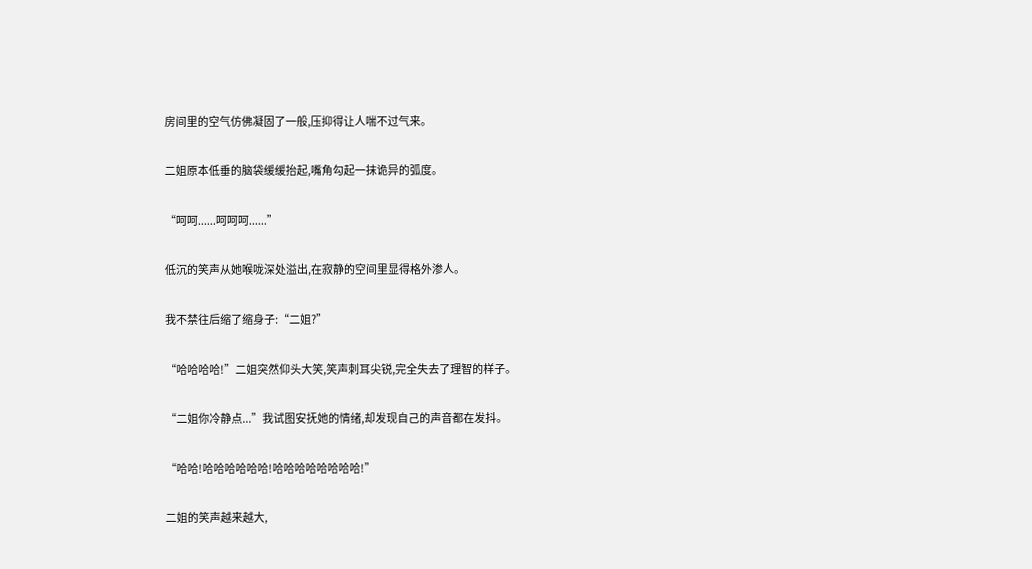房间里的空气仿佛凝固了一般,压抑得让人喘不过气来。

二姐原本低垂的脑袋缓缓抬起,嘴角勾起一抹诡异的弧度。

“呵呵......呵呵呵......”

低沉的笑声从她喉咙深处溢出,在寂静的空间里显得格外渗人。

我不禁往后缩了缩身子:“二姐?”

“哈哈哈哈!”二姐突然仰头大笑,笑声刺耳尖锐,完全失去了理智的样子。

“二姐你冷静点...”我试图安抚她的情绪,却发现自己的声音都在发抖。

“哈哈!哈哈哈哈哈哈!哈哈哈哈哈哈哈哈!”

二姐的笑声越来越大,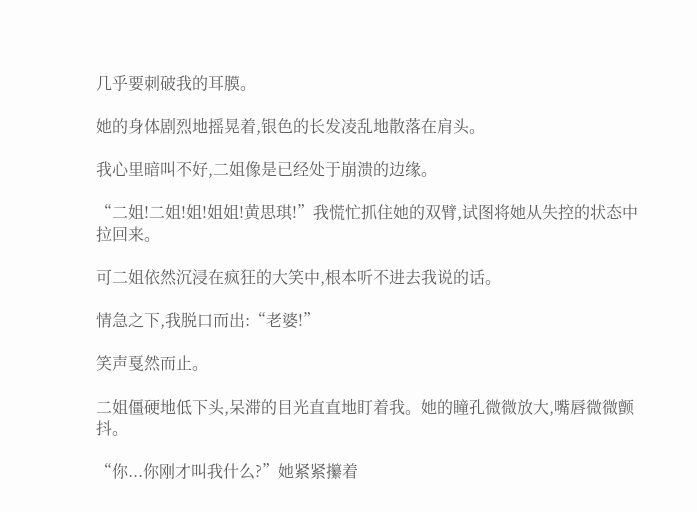几乎要刺破我的耳膜。

她的身体剧烈地摇晃着,银色的长发凌乱地散落在肩头。

我心里暗叫不好,二姐像是已经处于崩溃的边缘。

“二姐!二姐!姐!姐姐!黄思琪!”我慌忙抓住她的双臂,试图将她从失控的状态中拉回来。

可二姐依然沉浸在疯狂的大笑中,根本听不进去我说的话。

情急之下,我脱口而出:“老婆!”

笑声戛然而止。

二姐僵硬地低下头,呆滞的目光直直地盯着我。她的瞳孔微微放大,嘴唇微微颤抖。

“你...你刚才叫我什么?”她紧紧攥着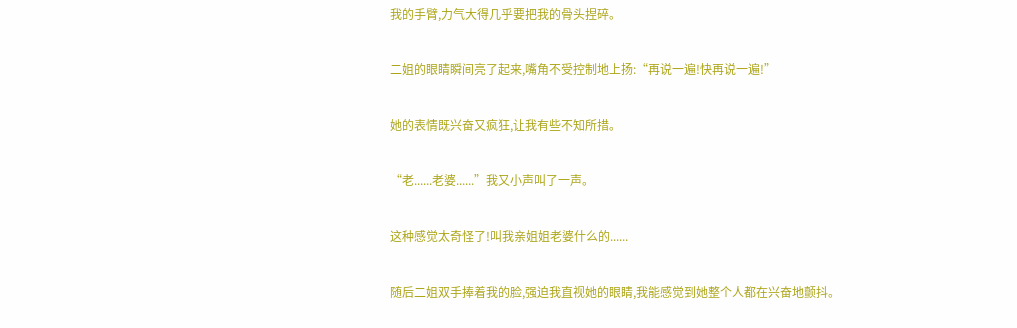我的手臂,力气大得几乎要把我的骨头捏碎。

二姐的眼睛瞬间亮了起来,嘴角不受控制地上扬:“再说一遍!快再说一遍!”

她的表情既兴奋又疯狂,让我有些不知所措。

“老......老婆......”我又小声叫了一声。

这种感觉太奇怪了!叫我亲姐姐老婆什么的......

随后二姐双手捧着我的脸,强迫我直视她的眼睛,我能感觉到她整个人都在兴奋地颤抖。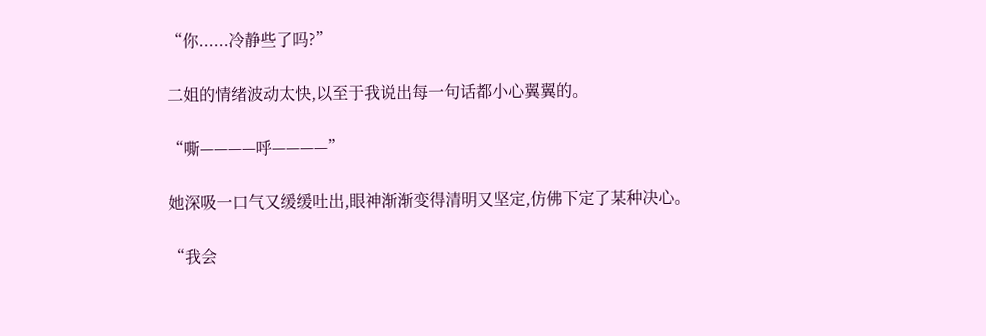“你......冷静些了吗?”

二姐的情绪波动太快,以至于我说出每一句话都小心翼翼的。

“嘶————呼————”

她深吸一口气又缓缓吐出,眼神渐渐变得清明又坚定,仿佛下定了某种决心。

“我会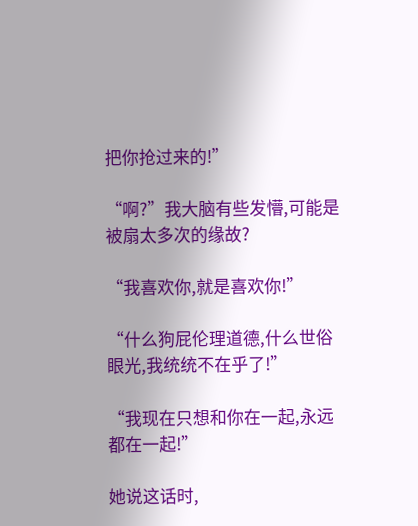把你抢过来的!”

“啊?”我大脑有些发懵,可能是被扇太多次的缘故?

“我喜欢你,就是喜欢你!”

“什么狗屁伦理道德,什么世俗眼光,我统统不在乎了!”

“我现在只想和你在一起,永远都在一起!”

她说这话时,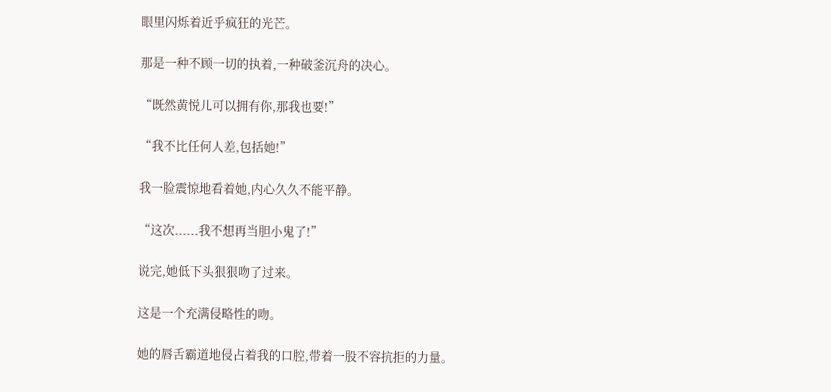眼里闪烁着近乎疯狂的光芒。

那是一种不顾一切的执着,一种破釜沉舟的决心。

“既然黄悦儿可以拥有你,那我也要!”

“我不比任何人差,包括她!”

我一脸震惊地看着她,内心久久不能平静。

“这次......我不想再当胆小鬼了!”

说完,她低下头狠狠吻了过来。

这是一个充满侵略性的吻。

她的唇舌霸道地侵占着我的口腔,带着一股不容抗拒的力量。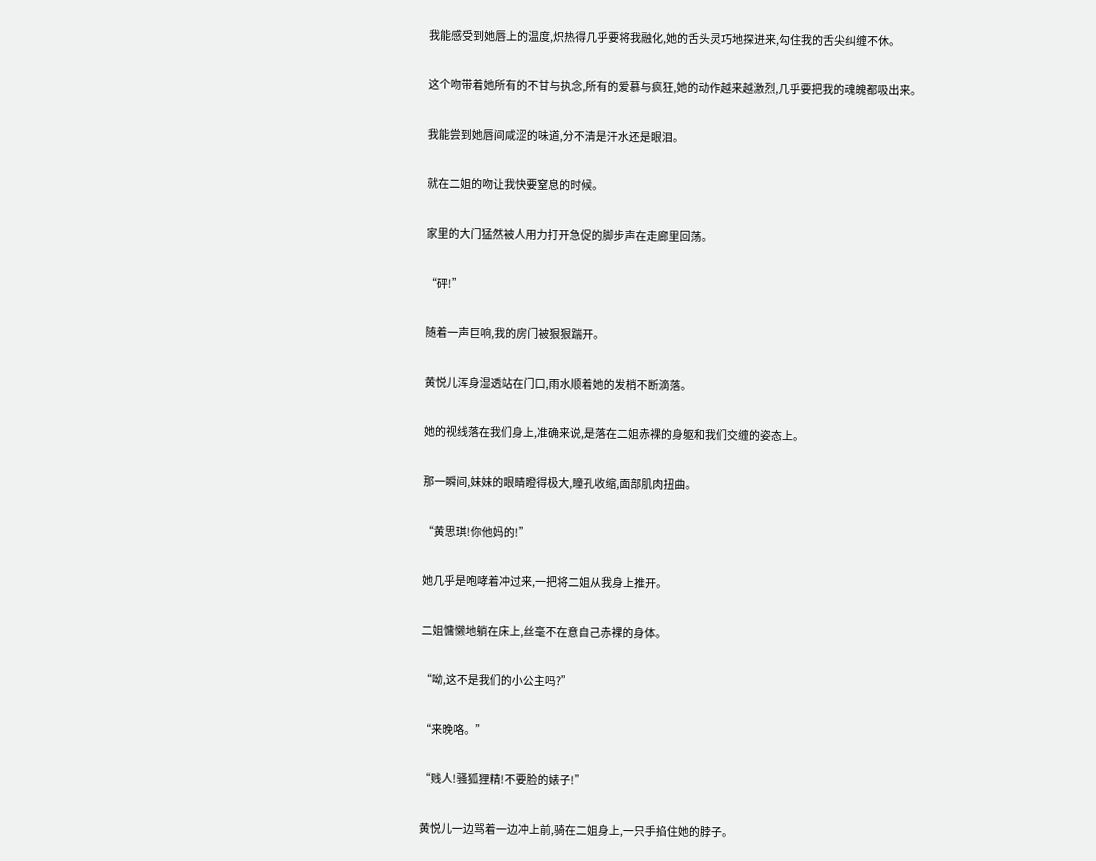我能感受到她唇上的温度,炽热得几乎要将我融化,她的舌头灵巧地探进来,勾住我的舌尖纠缠不休。

这个吻带着她所有的不甘与执念,所有的爱慕与疯狂,她的动作越来越激烈,几乎要把我的魂魄都吸出来。

我能尝到她唇间咸涩的味道,分不清是汗水还是眼泪。

就在二姐的吻让我快要窒息的时候。

家里的大门猛然被人用力打开急促的脚步声在走廊里回荡。

“砰!”

随着一声巨响,我的房门被狠狠踹开。

黄悦儿浑身湿透站在门口,雨水顺着她的发梢不断滴落。

她的视线落在我们身上,准确来说,是落在二姐赤裸的身躯和我们交缠的姿态上。

那一瞬间,妹妹的眼睛瞪得极大,瞳孔收缩,面部肌肉扭曲。

“黄思琪!你他妈的!”

她几乎是咆哮着冲过来,一把将二姐从我身上推开。

二姐慵懒地躺在床上,丝毫不在意自己赤裸的身体。

“呦,这不是我们的小公主吗?”

“来晚咯。”

“贱人!骚狐狸精!不要脸的婊子!”

黄悦儿一边骂着一边冲上前,骑在二姐身上,一只手掐住她的脖子。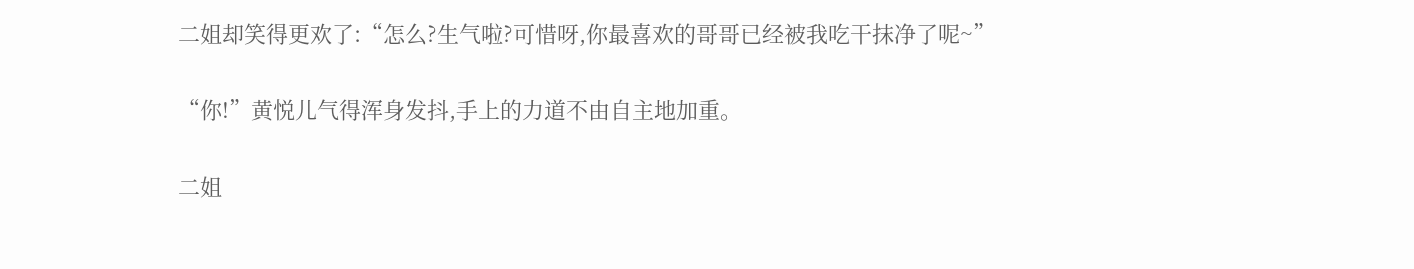二姐却笑得更欢了:“怎么?生气啦?可惜呀,你最喜欢的哥哥已经被我吃干抹净了呢~”

“你!”黄悦儿气得浑身发抖,手上的力道不由自主地加重。

二姐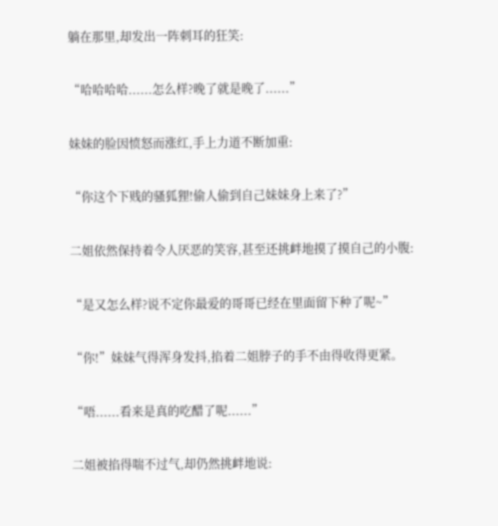躺在那里,却发出一阵刺耳的狂笑:

“哈哈哈哈......怎么样?晚了就是晚了......”

妹妹的脸因愤怒而涨红,手上力道不断加重:

“你这个下贱的骚狐狸!偷人偷到自己妹妹身上来了?”

二姐依然保持着令人厌恶的笑容,甚至还挑衅地摸了摸自己的小腹:

“是又怎么样?说不定你最爱的哥哥已经在里面留下种了呢~”

“你!”妹妹气得浑身发抖,掐着二姐脖子的手不由得收得更紧。

“唔......看来是真的吃醋了呢......”

二姐被掐得喘不过气,却仍然挑衅地说: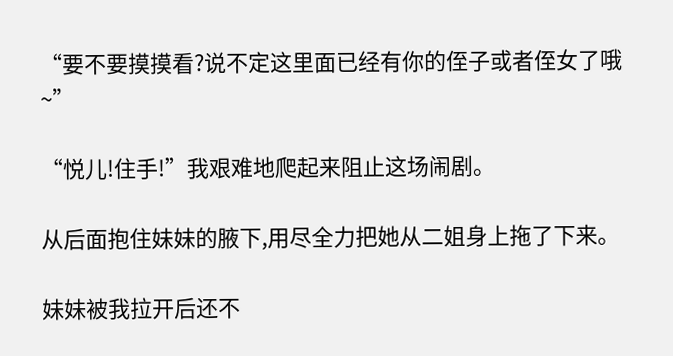“要不要摸摸看?说不定这里面已经有你的侄子或者侄女了哦~”

“悦儿!住手!”我艰难地爬起来阻止这场闹剧。

从后面抱住妹妹的腋下,用尽全力把她从二姐身上拖了下来。

妹妹被我拉开后还不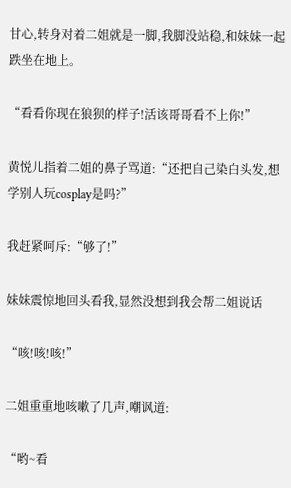甘心,转身对着二姐就是一脚,我脚没站稳,和妹妹一起跌坐在地上。

“看看你现在狼狈的样子!活该哥哥看不上你!”

黄悦儿指着二姐的鼻子骂道:“还把自己染白头发,想学别人玩cosplay是吗?”

我赶紧呵斥:“够了!”

妹妹震惊地回头看我,显然没想到我会帮二姐说话

“咳!咳!咳!”

二姐重重地咳嗽了几声,嘲讽道:

“哟~看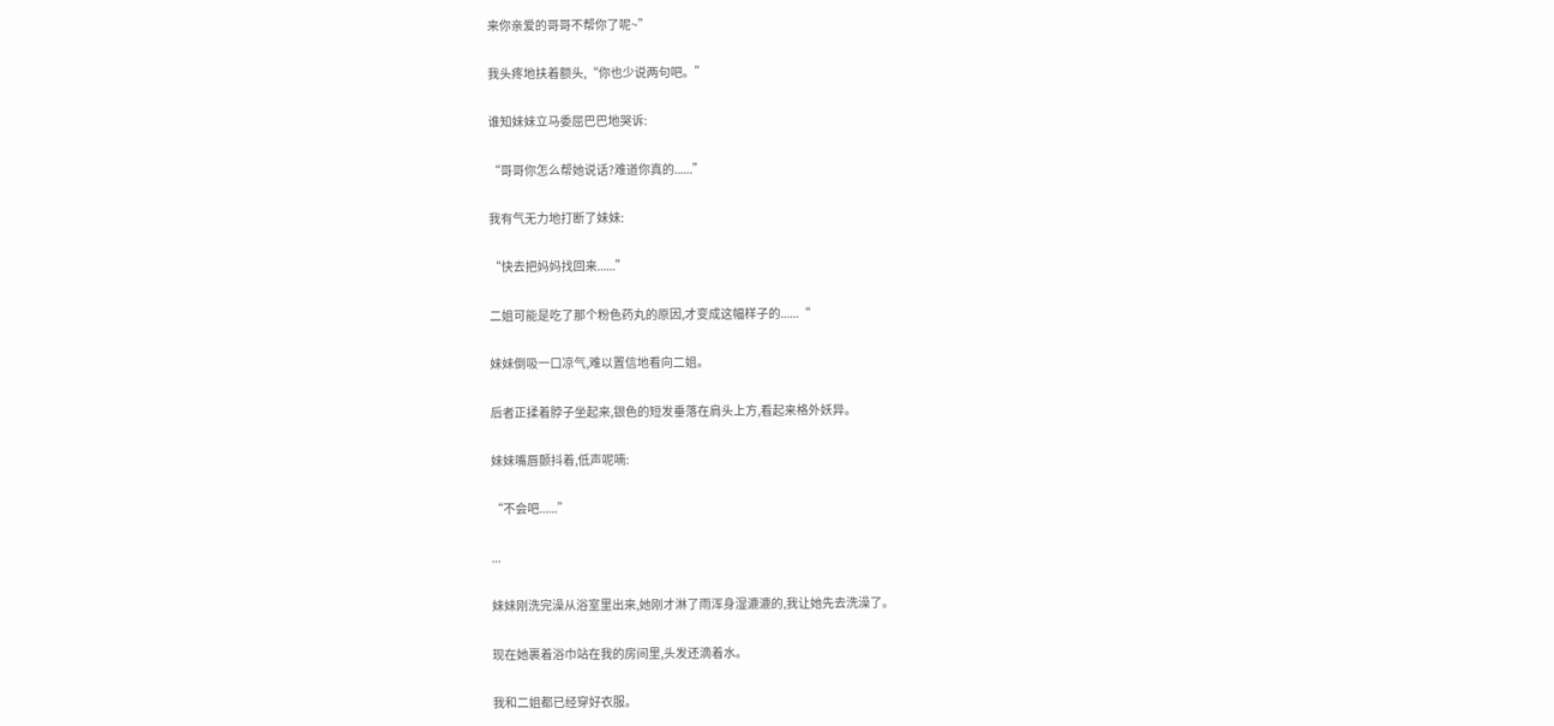来你亲爱的哥哥不帮你了呢~”

我头疼地扶着额头,“你也少说两句吧。”

谁知妹妹立马委屈巴巴地哭诉:

“哥哥你怎么帮她说话?难道你真的......”

我有气无力地打断了妹妹:

“快去把妈妈找回来......”

二姐可能是吃了那个粉色药丸的原因,才变成这幅样子的......“

妹妹倒吸一口凉气,难以置信地看向二姐。

后者正揉着脖子坐起来,银色的短发垂落在肩头上方,看起来格外妖异。

妹妹嘴唇颤抖着,低声呢喃:

“不会吧......”

...

妹妹刚洗完澡从浴室里出来,她刚才淋了雨浑身湿漉漉的,我让她先去洗澡了。

现在她裹着浴巾站在我的房间里,头发还滴着水。

我和二姐都已经穿好衣服。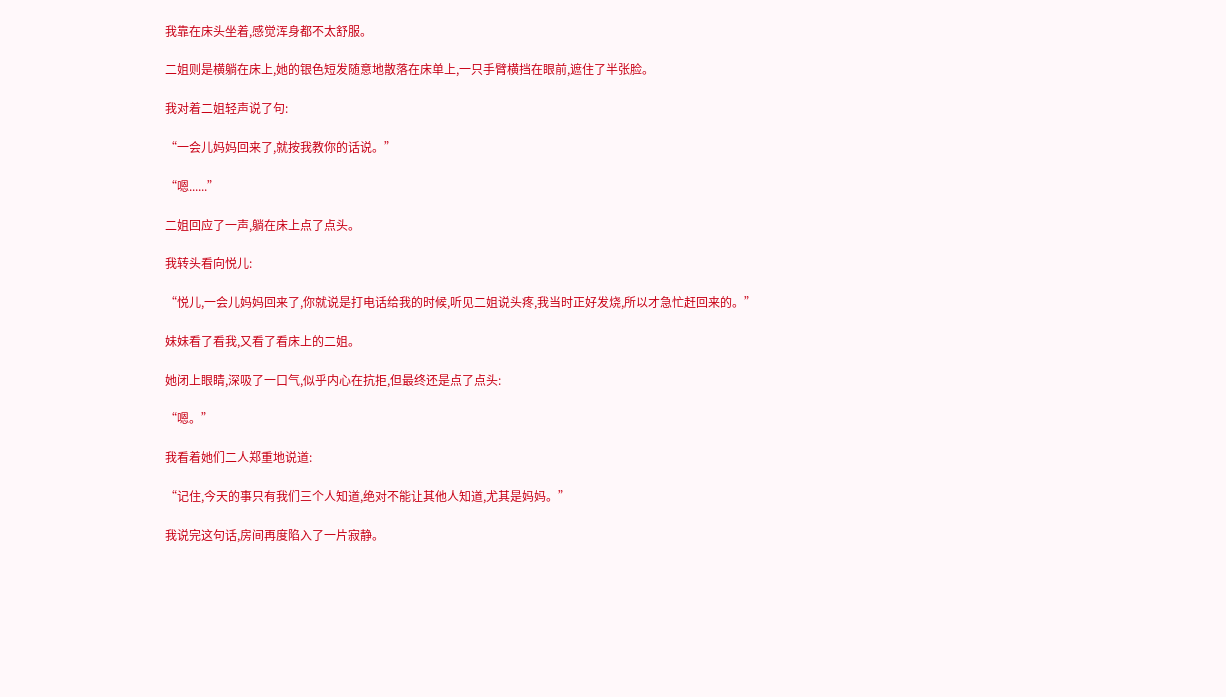我靠在床头坐着,感觉浑身都不太舒服。

二姐则是横躺在床上,她的银色短发随意地散落在床单上,一只手臂横挡在眼前,遮住了半张脸。

我对着二姐轻声说了句:

“一会儿妈妈回来了,就按我教你的话说。”

“嗯......”

二姐回应了一声,躺在床上点了点头。

我转头看向悦儿:

“悦儿,一会儿妈妈回来了,你就说是打电话给我的时候,听见二姐说头疼,我当时正好发烧,所以才急忙赶回来的。”

妹妹看了看我,又看了看床上的二姐。

她闭上眼睛,深吸了一口气,似乎内心在抗拒,但最终还是点了点头:

“嗯。”

我看着她们二人郑重地说道:

“记住,今天的事只有我们三个人知道,绝对不能让其他人知道,尤其是妈妈。”

我说完这句话,房间再度陷入了一片寂静。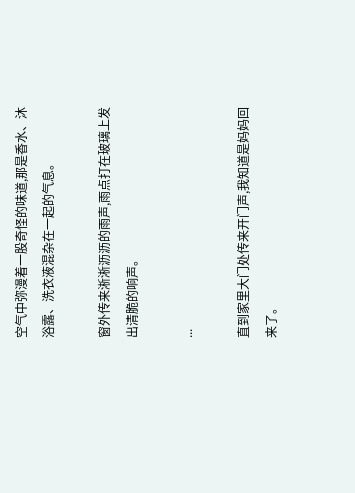空气中弥漫着一股奇怪的味道,那是香水、沐浴露、洗衣液混杂在一起的气息。

窗外传来淅淅沥沥的雨声,雨点打在玻璃上发出清脆的响声。

...

直到家里大门处传来开门声,我知道是妈妈回来了。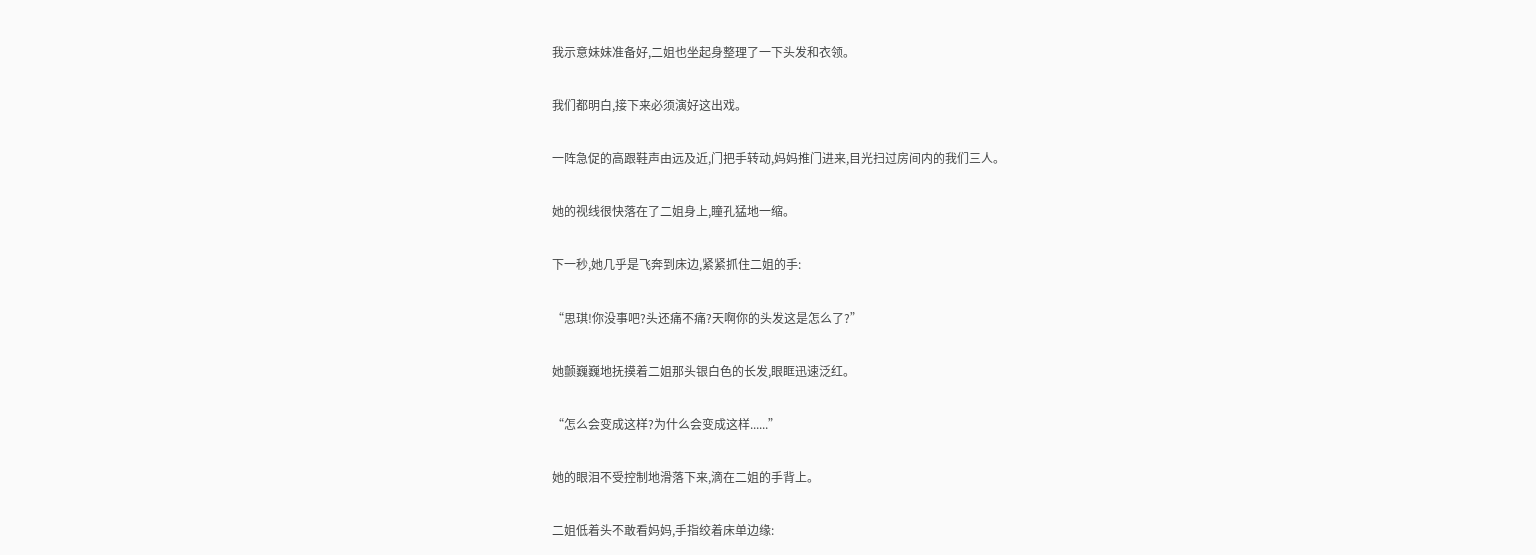我示意妹妹准备好,二姐也坐起身整理了一下头发和衣领。

我们都明白,接下来必须演好这出戏。

一阵急促的高跟鞋声由远及近,门把手转动,妈妈推门进来,目光扫过房间内的我们三人。

她的视线很快落在了二姐身上,瞳孔猛地一缩。

下一秒,她几乎是飞奔到床边,紧紧抓住二姐的手:

“思琪!你没事吧?头还痛不痛?天啊你的头发这是怎么了?”

她颤巍巍地抚摸着二姐那头银白色的长发,眼眶迅速泛红。

“怎么会变成这样?为什么会变成这样......”

她的眼泪不受控制地滑落下来,滴在二姐的手背上。

二姐低着头不敢看妈妈,手指绞着床单边缘: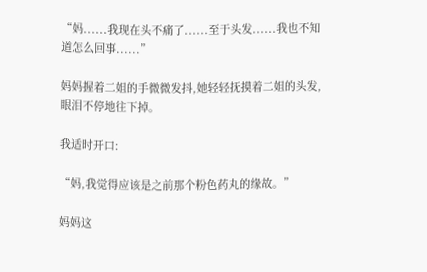“妈......我现在头不痛了......至于头发......我也不知道怎么回事......”

妈妈握着二姐的手微微发抖,她轻轻抚摸着二姐的头发,眼泪不停地往下掉。

我适时开口:

“妈,我觉得应该是之前那个粉色药丸的缘故。”

妈妈这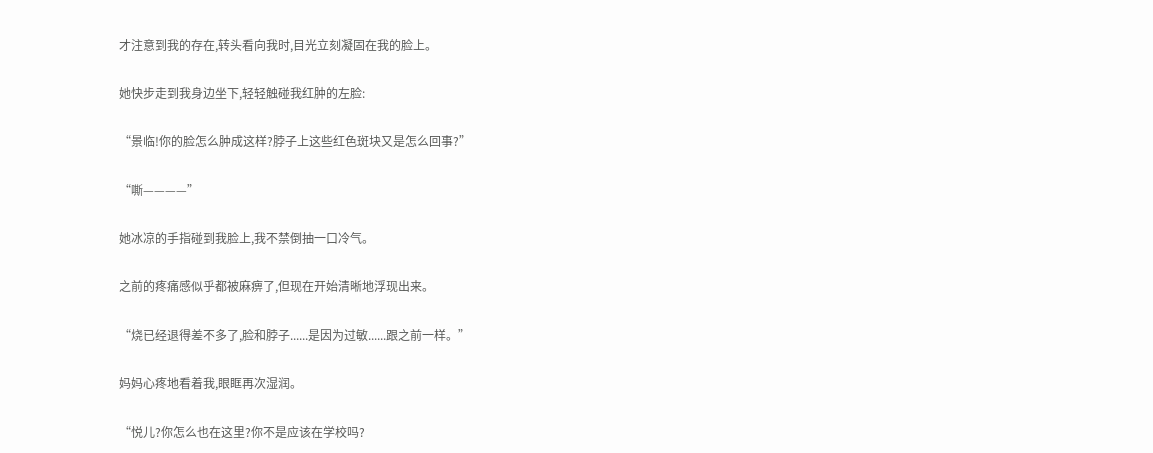才注意到我的存在,转头看向我时,目光立刻凝固在我的脸上。

她快步走到我身边坐下,轻轻触碰我红肿的左脸:

“景临!你的脸怎么肿成这样?脖子上这些红色斑块又是怎么回事?”

“嘶————”

她冰凉的手指碰到我脸上,我不禁倒抽一口冷气。

之前的疼痛感似乎都被麻痹了,但现在开始清晰地浮现出来。

“烧已经退得差不多了,脸和脖子......是因为过敏......跟之前一样。”

妈妈心疼地看着我,眼眶再次湿润。

“悦儿?你怎么也在这里?你不是应该在学校吗?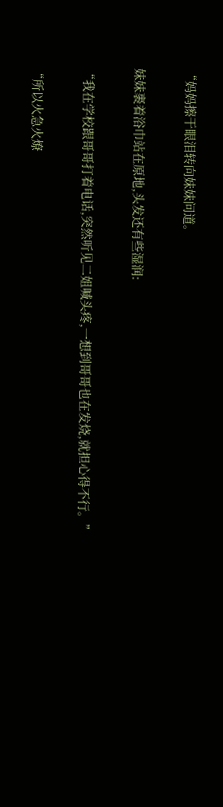“妈妈擦干眼泪转向妹妹问道。

妹妹裹着浴巾站在原地,头发还有些湿润:

“我在学校跟哥哥打着电话,突然听见二姐喊头疼,一想到哥哥也在发烧,就担心得不行。”

“所以火急火燎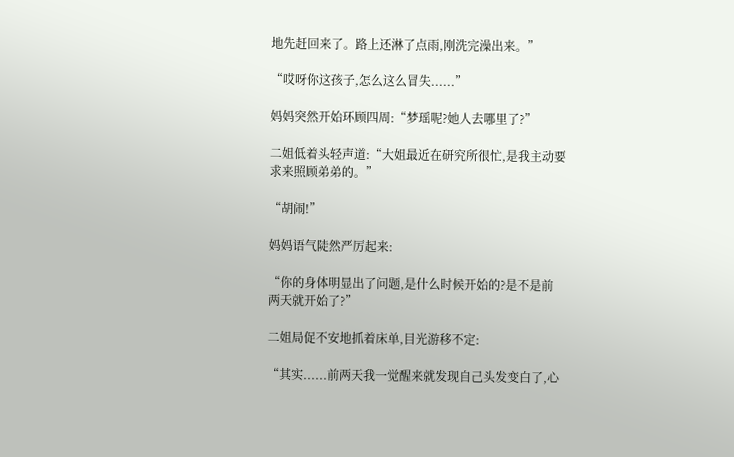地先赶回来了。路上还淋了点雨,刚洗完澡出来。”

“哎呀你这孩子,怎么这么冒失......”

妈妈突然开始环顾四周:“梦瑶呢?她人去哪里了?”

二姐低着头轻声道:“大姐最近在研究所很忙,是我主动要求来照顾弟弟的。”

“胡闹!”

妈妈语气陡然严厉起来:

“你的身体明显出了问题,是什么时候开始的?是不是前两天就开始了?”

二姐局促不安地抓着床单,目光游移不定:

“其实......前两天我一觉醒来就发现自己头发变白了,心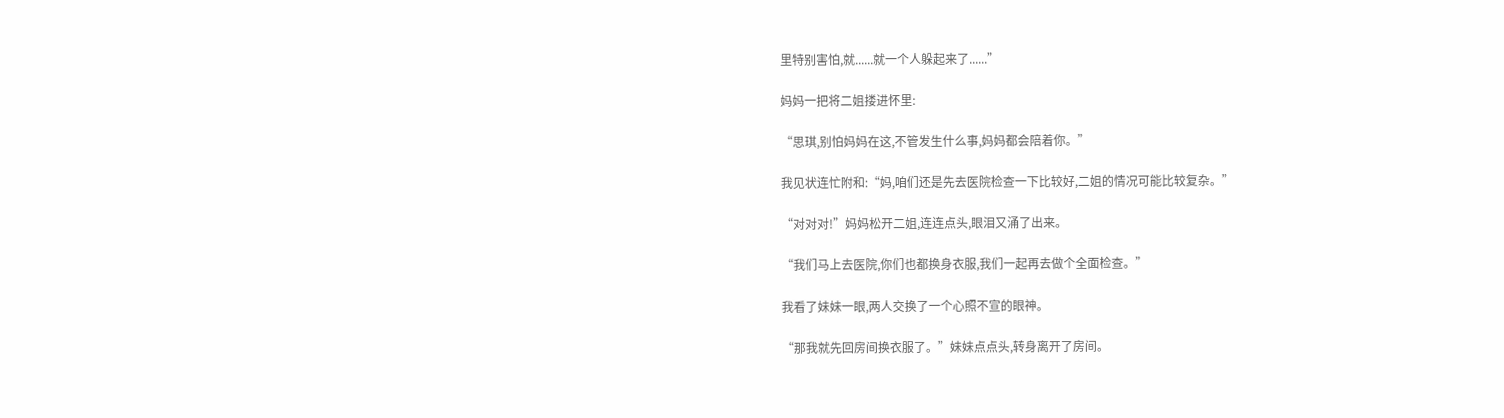里特别害怕,就......就一个人躲起来了......”

妈妈一把将二姐搂进怀里:

“思琪,别怕妈妈在这,不管发生什么事,妈妈都会陪着你。”

我见状连忙附和:“妈,咱们还是先去医院检查一下比较好,二姐的情况可能比较复杂。”

“对对对!”妈妈松开二姐,连连点头,眼泪又涌了出来。

“我们马上去医院,你们也都换身衣服,我们一起再去做个全面检查。”

我看了妹妹一眼,两人交换了一个心照不宣的眼神。

“那我就先回房间换衣服了。”妹妹点点头,转身离开了房间。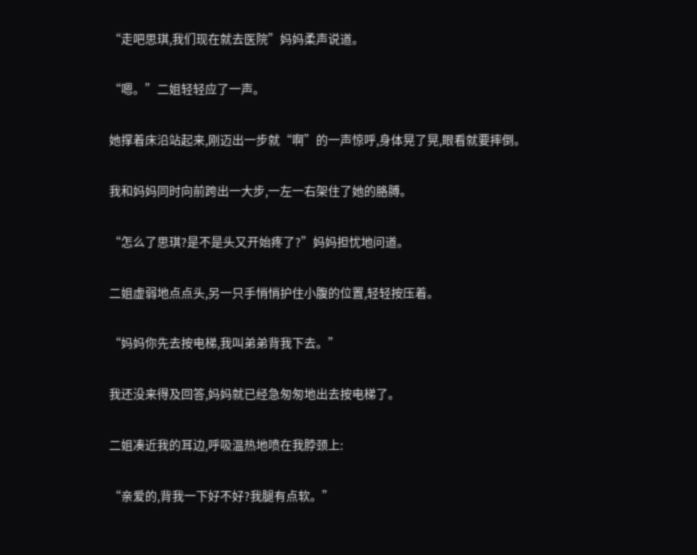“走吧思琪,我们现在就去医院”妈妈柔声说道。

“嗯。”二姐轻轻应了一声。

她撑着床沿站起来,刚迈出一步就“啊”的一声惊呼,身体晃了晃,眼看就要摔倒。

我和妈妈同时向前跨出一大步,一左一右架住了她的胳膊。

“怎么了思琪?是不是头又开始疼了?”妈妈担忧地问道。

二姐虚弱地点点头,另一只手悄悄护住小腹的位置,轻轻按压着。

“妈妈你先去按电梯,我叫弟弟背我下去。”

我还没来得及回答,妈妈就已经急匆匆地出去按电梯了。

二姐凑近我的耳边,呼吸温热地喷在我脖颈上:

“亲爱的,背我一下好不好?我腿有点软。”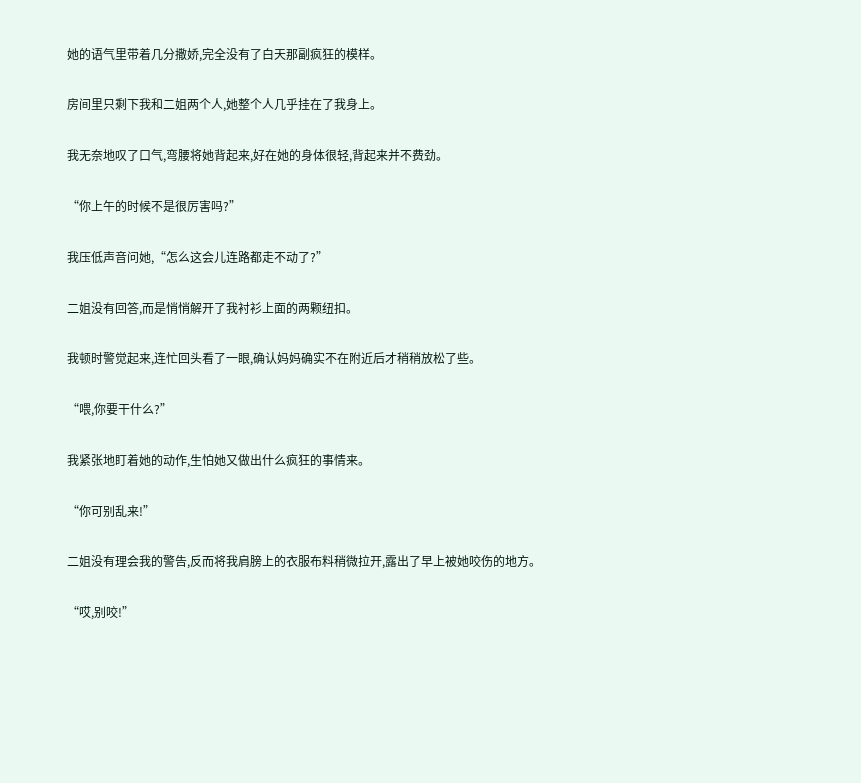她的语气里带着几分撒娇,完全没有了白天那副疯狂的模样。

房间里只剩下我和二姐两个人,她整个人几乎挂在了我身上。

我无奈地叹了口气,弯腰将她背起来,好在她的身体很轻,背起来并不费劲。

“你上午的时候不是很厉害吗?”

我压低声音问她,“怎么这会儿连路都走不动了?”

二姐没有回答,而是悄悄解开了我衬衫上面的两颗纽扣。

我顿时警觉起来,连忙回头看了一眼,确认妈妈确实不在附近后才稍稍放松了些。

“喂,你要干什么?”

我紧张地盯着她的动作,生怕她又做出什么疯狂的事情来。

“你可别乱来!”

二姐没有理会我的警告,反而将我肩膀上的衣服布料稍微拉开,露出了早上被她咬伤的地方。

“哎,别咬!”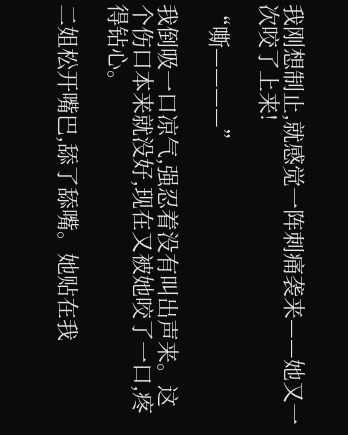我刚想制止,就感觉一阵刺痛袭来——她又一次咬了上来!

“嘶————”

我倒吸一口凉气,强忍着没有叫出声来。这个伤口本来就没好,现在又被她咬了一口,疼得钻心。

二姐松开嘴巴,舔了舔嘴。她贴在我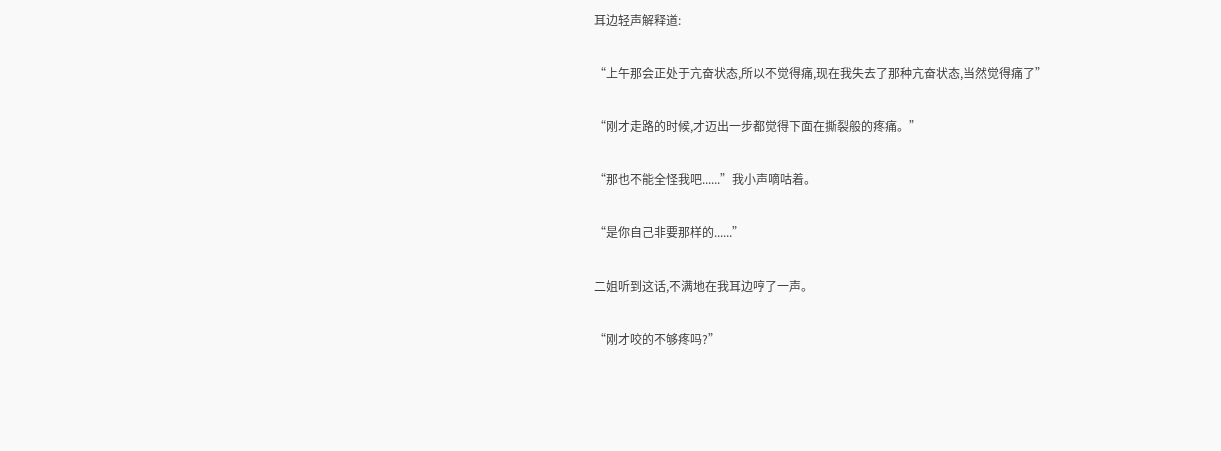耳边轻声解释道:

“上午那会正处于亢奋状态,所以不觉得痛,现在我失去了那种亢奋状态,当然觉得痛了”

“刚才走路的时候,才迈出一步都觉得下面在撕裂般的疼痛。”

“那也不能全怪我吧......”我小声嘀咕着。

“是你自己非要那样的......”

二姐听到这话,不满地在我耳边哼了一声。

“刚才咬的不够疼吗?”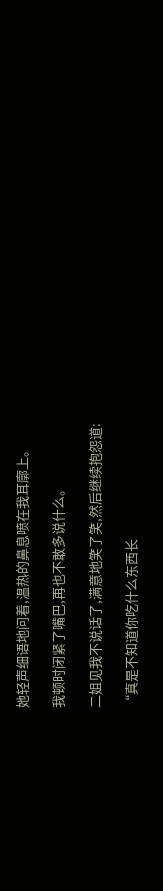她轻声细语地问着,温热的鼻息喷在我耳廓上。

我顿时闭紧了嘴巴,再也不敢多说什么。

二姐见我不说话了,满意地笑了笑,然后继续抱怨道:

“真是不知道你吃什么东西长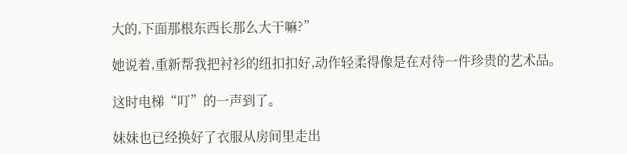大的,下面那根东西长那么大干嘛?”

她说着,重新帮我把衬衫的纽扣扣好,动作轻柔得像是在对待一件珍贵的艺术品。

这时电梯“叮”的一声到了。

妹妹也已经换好了衣服从房间里走出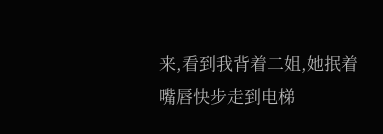来,看到我背着二姐,她抿着嘴唇快步走到电梯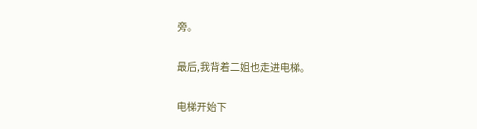旁。

最后,我背着二姐也走进电梯。

电梯开始下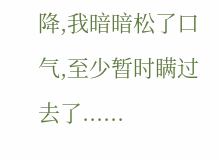降,我暗暗松了口气,至少暂时瞒过去了......